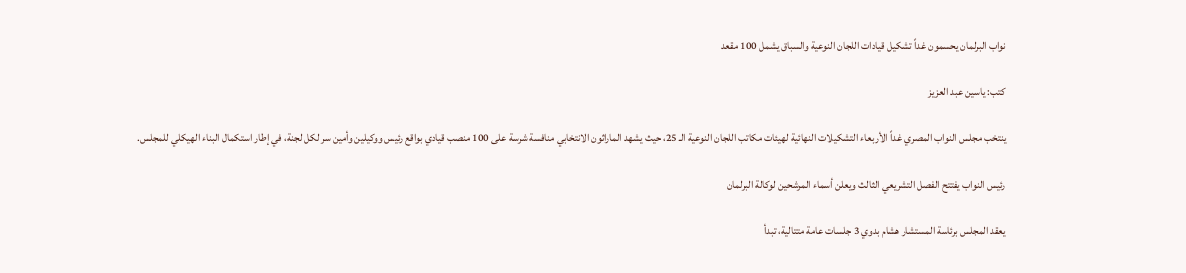نواب البرلمان يحسمون غداً تشكيل قيادات اللجان النوعية والسباق يشمل 100 مقعد

كتب: ياسين عبد العزيز

ينتخب مجلس النواب المصري غداً الأربعاء التشكيلات النهائية لهيئات مكاتب اللجان النوعية الـ 25، حيث يشهد الماراثون الانتخابي منافسة شرسة على 100 منصب قيادي بواقع رئيس ووكيلين وأمين سر لكل لجنة، في إطار استكمال البناء الهيكلي للمجلس.

رئيس النواب يفتتح الفصل التشريعي الثالث ويعلن أسماء المرشحين لوكالة البرلمان

يعقد المجلس برئاسة المستشار هشام بدوي 3 جلسات عامة متتالية، تبدأ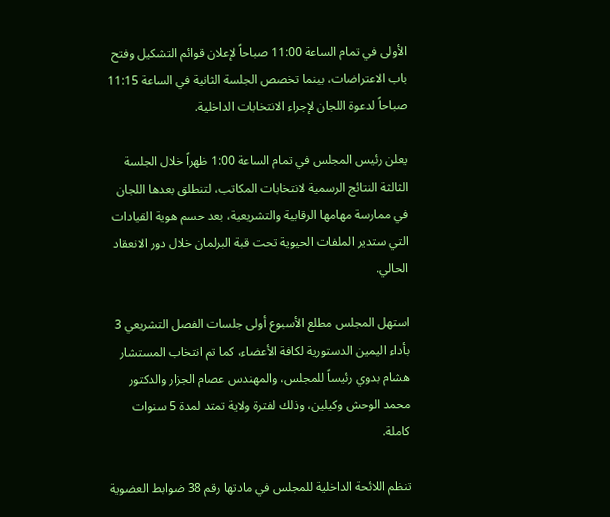الأولى في تمام الساعة 11:00 صباحاً لإعلان قوائم التشكيل وفتح باب الاعتراضات، بينما تخصص الجلسة الثانية في الساعة 11:15 صباحاً لدعوة اللجان لإجراء الانتخابات الداخلية.

يعلن رئيس المجلس في تمام الساعة 1:00 ظهراً خلال الجلسة الثالثة النتائج الرسمية لانتخابات المكاتب، لتنطلق بعدها اللجان في ممارسة مهامها الرقابية والتشريعية، بعد حسم هوية القيادات التي ستدير الملفات الحيوية تحت قبة البرلمان خلال دور الانعقاد الحالي.

استهل المجلس مطلع الأسبوع أولى جلسات الفصل التشريعي 3 بأداء اليمين الدستورية لكافة الأعضاء، كما تم انتخاب المستشار هشام بدوي رئيساً للمجلس، والمهندس عصام الجزار والدكتور محمد الوحش وكيلين، وذلك لفترة ولاية تمتد لمدة 5 سنوات كاملة.

تنظم اللائحة الداخلية للمجلس في مادتها رقم 38 ضوابط العضوية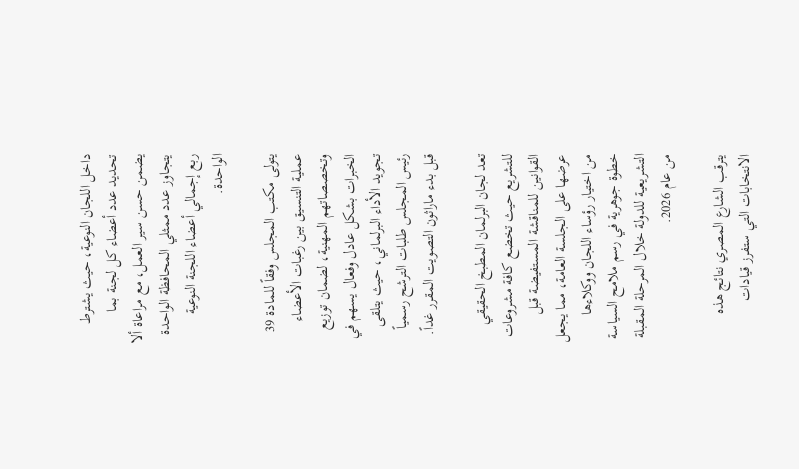داخل اللجان النوعية، حيث يشترط تحديد عدد أعضاء كل لجنة بما يضمن حسن سير العمل، مع مراعاة ألا يتجاوز عدد ممثلي المحافظة الواحدة ربع إجمالي أعضاء اللجنة النوعية الواحدة.

يتولى مكتب المجلس وفقاً للمادة 39 عملية التنسيق بين رغبات الأعضاء وتخصصاتهم المهنية، لضمان توزيع الخبرات بشكل عادل وفعال يسهم في تجويد الأداء البرلماني، حيث يتلقى رئيس المجلس طلبات الترشح رسمياً قبل بدء ماراثون التصويت المقرر غداً.

تعد لجان البرلمان المطبخ الحقيقي للتشريع حيث تخضع كافة مشروعات القوانين للمناقشة المستفيضة قبل عرضها على الجلسة العامة، مما يجعل من اختيار رؤساء اللجان ووكلاءها خطوة جوهرية في رسم ملامح السياسة التشريعية للدولة خلال المرحلة المقبلة من عام 2026.

يترقب الشارع المصري نتائج هذه الانتخابات التي ستفرز قيادات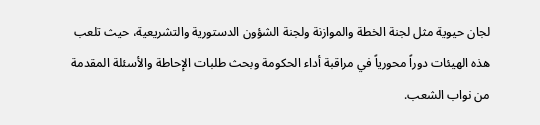لجان حيوية مثل لجنة الخطة والموازنة ولجنة الشؤون الدستورية والتشريعية، حيث تلعب هذه الهيئات دوراً محورياً في مراقبة أداء الحكومة وبحث طلبات الإحاطة والأسئلة المقدمة من نواب الشعب.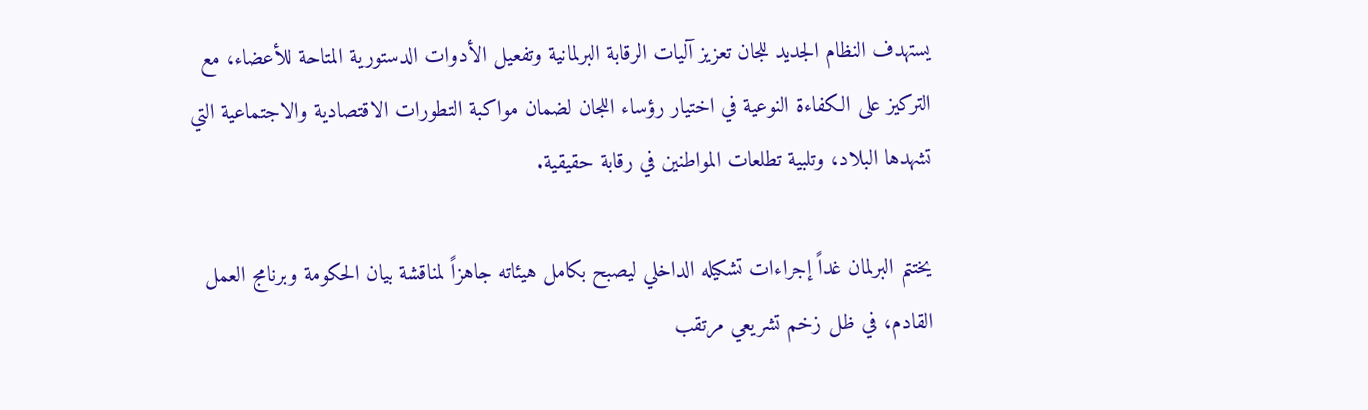يستهدف النظام الجديد للجان تعزيز آليات الرقابة البرلمانية وتفعيل الأدوات الدستورية المتاحة للأعضاء، مع التركيز على الكفاءة النوعية في اختيار رؤساء اللجان لضمان مواكبة التطورات الاقتصادية والاجتماعية التي تشهدها البلاد، وتلبية تطلعات المواطنين في رقابة حقيقية.

يختتم البرلمان غداً إجراءات تشكيله الداخلي ليصبح بكامل هيئاته جاهزاً لمناقشة بيان الحكومة وبرنامج العمل القادم، في ظل زخم تشريعي مرتقب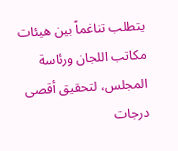يتطلب تناغماً بين هيئات مكاتب اللجان ورئاسة المجلس، لتحقيق أقصى درجات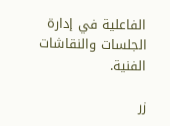الفاعلية في إدارة الجلسات والنقاشات الفنية.

زر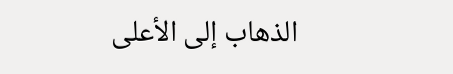الذهاب إلى الأعلى